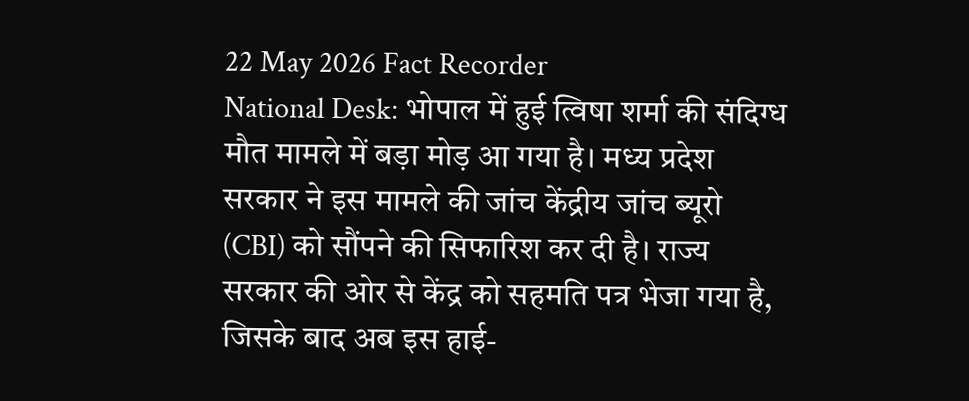22 May 2026 Fact Recorder
National Desk: भोपाल में हुई त्विषा शर्मा की संदिग्ध मौत मामले में बड़ा मोड़ आ गया है। मध्य प्रदेश सरकार ने इस मामले की जांच केंद्रीय जांच ब्यूरो (CBI) को सौंपने की सिफारिश कर दी है। राज्य सरकार की ओर से केंद्र को सहमति पत्र भेजा गया है, जिसके बाद अब इस हाई-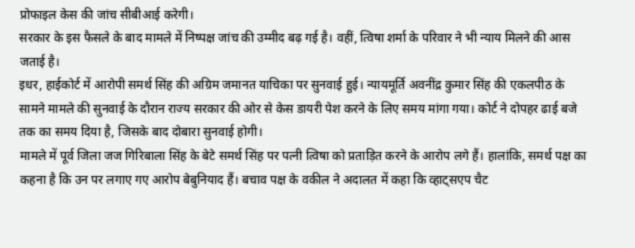प्रोफाइल केस की जांच सीबीआई करेगी।
सरकार के इस फैसले के बाद मामले में निष्पक्ष जांच की उम्मीद बढ़ गई है। वहीं, त्विषा शर्मा के परिवार ने भी न्याय मिलने की आस जताई है।
इधर, हाईकोर्ट में आरोपी समर्थ सिंह की अग्रिम जमानत याचिका पर सुनवाई हुई। न्यायमूर्ति अवनींद्र कुमार सिंह की एकलपीठ के सामने मामले की सुनवाई के दौरान राज्य सरकार की ओर से केस डायरी पेश करने के लिए समय मांगा गया। कोर्ट ने दोपहर ढाई बजे तक का समय दिया है, जिसके बाद दोबारा सुनवाई होगी।
मामले में पूर्व जिला जज गिरिबाला सिंह के बेटे समर्थ सिंह पर पत्नी त्विषा को प्रताड़ित करने के आरोप लगे हैं। हालांकि, समर्थ पक्ष का कहना है कि उन पर लगाए गए आरोप बेबुनियाद हैं। बचाव पक्ष के वकील ने अदालत में कहा कि व्हाट्सएप चैट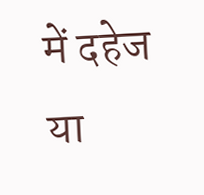में दहेज या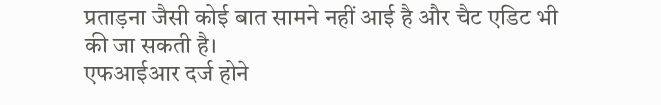प्रताड़ना जैसी कोई बात सामने नहीं आई है और चैट एडिट भी की जा सकती है।
एफआईआर दर्ज होने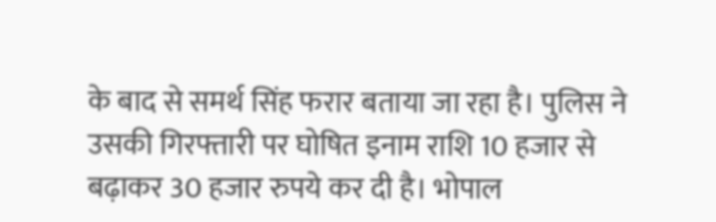के बाद से समर्थ सिंह फरार बताया जा रहा है। पुलिस ने उसकी गिरफ्तारी पर घोषित इनाम राशि 10 हजार से बढ़ाकर 30 हजार रुपये कर दी है। भोपाल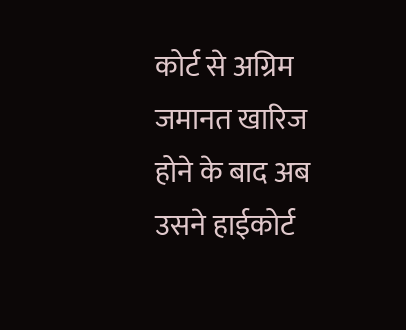कोर्ट से अग्रिम जमानत खारिज होने के बाद अब उसने हाईकोर्ट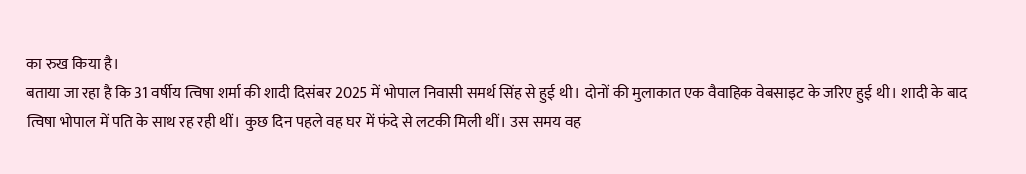का रुख किया है।
बताया जा रहा है कि 31 वर्षीय त्विषा शर्मा की शादी दिसंबर 2025 में भोपाल निवासी समर्थ सिंह से हुई थी। दोनों की मुलाकात एक वैवाहिक वेबसाइट के जरिए हुई थी। शादी के बाद त्विषा भोपाल में पति के साथ रह रही थीं। कुछ दिन पहले वह घर में फंदे से लटकी मिली थीं। उस समय वह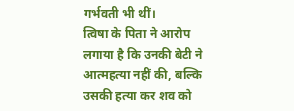गर्भवती भी थीं।
त्विषा के पिता ने आरोप लगाया है कि उनकी बेटी ने आत्महत्या नहीं की, बल्कि उसकी हत्या कर शव को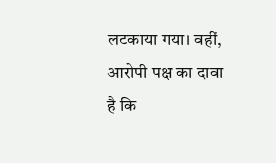लटकाया गया। वहीं, आरोपी पक्ष का दावा है कि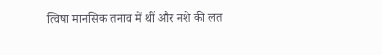त्विषा मानसिक तनाव में थीं और नशे की लत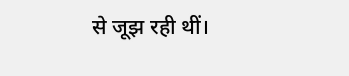से जूझ रही थीं।